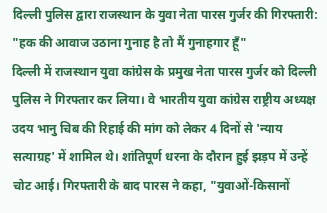दिल्ली पुलिस द्वारा राजस्थान के युवा नेता पारस गुर्जर की गिरफ्तारी: "हक की आवाज उठाना गुनाह है तो मैं गुनाहगार हूँ"
दिल्ली में राजस्थान युवा कांग्रेस के प्रमुख नेता पारस गुर्जर को दिल्ली पुलिस ने गिरफ्तार कर लिया। वे भारतीय युवा कांग्रेस राष्ट्रीय अध्यक्ष उदय भानु चिब की रिहाई की मांग को लेकर 4 दिनों से 'न्याय सत्याग्रह' में शामिल थे। शांतिपूर्ण धरना के दौरान हुई झड़प में उन्हें चोट आई। गिरफ्तारी के बाद पारस ने कहा, "युवाओं-किसानों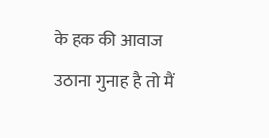के हक की आवाज उठाना गुनाह है तो मैं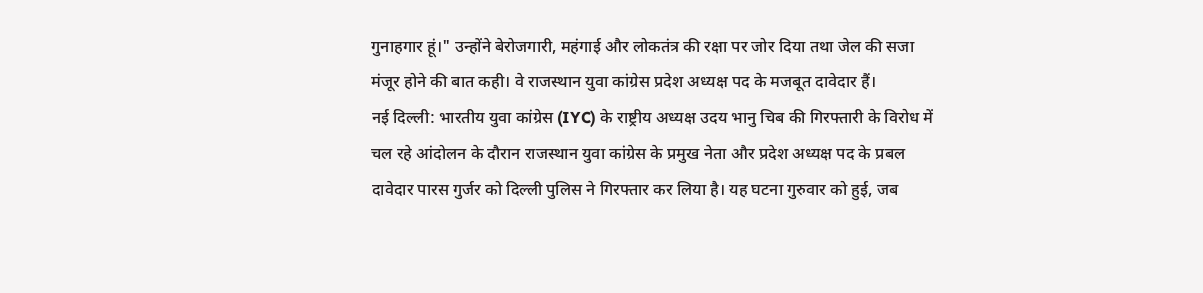गुनाहगार हूं।" उन्होंने बेरोजगारी, महंगाई और लोकतंत्र की रक्षा पर जोर दिया तथा जेल की सजा मंजूर होने की बात कही। वे राजस्थान युवा कांग्रेस प्रदेश अध्यक्ष पद के मजबूत दावेदार हैं।
नई दिल्ली: भारतीय युवा कांग्रेस (IYC) के राष्ट्रीय अध्यक्ष उदय भानु चिब की गिरफ्तारी के विरोध में चल रहे आंदोलन के दौरान राजस्थान युवा कांग्रेस के प्रमुख नेता और प्रदेश अध्यक्ष पद के प्रबल दावेदार पारस गुर्जर को दिल्ली पुलिस ने गिरफ्तार कर लिया है। यह घटना गुरुवार को हुई, जब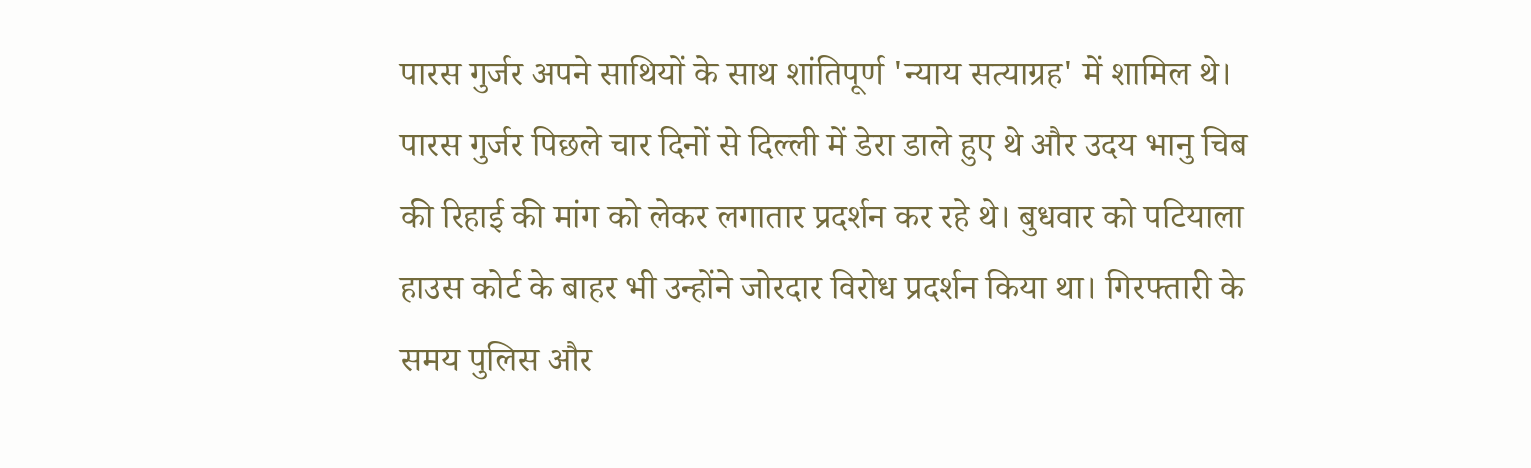पारस गुर्जर अपने साथियों के साथ शांतिपूर्ण 'न्याय सत्याग्रह' में शामिल थे।
पारस गुर्जर पिछले चार दिनों से दिल्ली में डेरा डाले हुए थे और उदय भानु चिब की रिहाई की मांग को लेकर लगातार प्रदर्शन कर रहे थे। बुधवार को पटियाला हाउस कोर्ट के बाहर भी उन्होंने जोरदार विरोध प्रदर्शन किया था। गिरफ्तारी के समय पुलिस और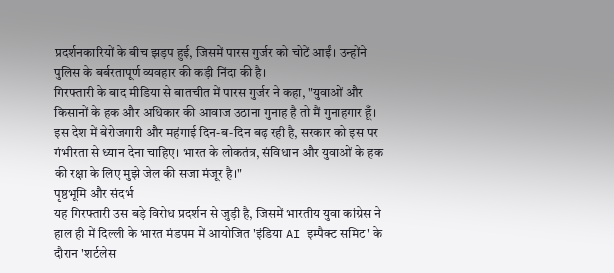प्रदर्शनकारियों के बीच झड़प हुई, जिसमें पारस गुर्जर को चोटें आईं। उन्होंने पुलिस के बर्बरतापूर्ण व्यवहार की कड़ी निंदा की है।
गिरफ्तारी के बाद मीडिया से बातचीत में पारस गुर्जर ने कहा, "युवाओं और किसानों के हक और अधिकार की आवाज उठाना गुनाह है तो मैं गुनाहगार हूँ। इस देश में बेरोजगारी और महंगाई दिन-ब-दिन बढ़ रही है, सरकार को इस पर गंभीरता से ध्यान देना चाहिए। भारत के लोकतंत्र, संविधान और युवाओं के हक की रक्षा के लिए मुझे जेल की सजा मंजूर है।"
पृष्ठभूमि और संदर्भ
यह गिरफ्तारी उस बड़े विरोध प्रदर्शन से जुड़ी है, जिसमें भारतीय युवा कांग्रेस ने हाल ही में दिल्ली के भारत मंडपम में आयोजित 'इंडिया AI इम्पैक्ट समिट' के दौरान 'शर्टलेस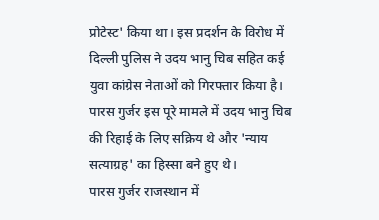प्रोटेस्ट' किया था। इस प्रदर्शन के विरोध में दिल्ली पुलिस ने उदय भानु चिब सहित कई युवा कांग्रेस नेताओं को गिरफ्तार किया है। पारस गुर्जर इस पूरे मामले में उदय भानु चिब की रिहाई के लिए सक्रिय थे और 'न्याय सत्याग्रह' का हिस्सा बने हुए थे।
पारस गुर्जर राजस्थान में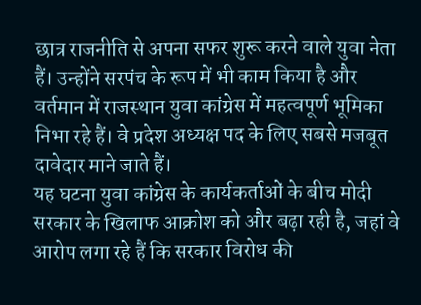छात्र राजनीति से अपना सफर शुरू करने वाले युवा नेता हैं। उन्होंने सरपंच के रूप में भी काम किया है और वर्तमान में राजस्थान युवा कांग्रेस में महत्वपूर्ण भूमिका निभा रहे हैं। वे प्रदेश अध्यक्ष पद के लिए सबसे मजबूत दावेदार माने जाते हैं।
यह घटना युवा कांग्रेस के कार्यकर्ताओं के बीच मोदी सरकार के खिलाफ आक्रोश को और बढ़ा रही है, जहां वे आरोप लगा रहे हैं कि सरकार विरोध की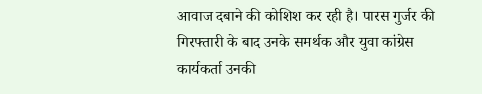आवाज दबाने की कोशिश कर रही है। पारस गुर्जर की गिरफ्तारी के बाद उनके समर्थक और युवा कांग्रेस कार्यकर्ता उनकी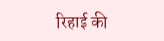रिहाई की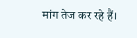मांग तेज कर रहे हैं।